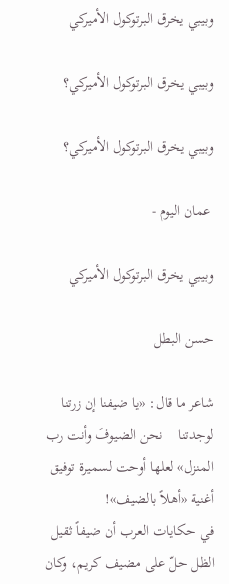وبيبي يخرق البرتوكول الأميركي

وبيبي يخرق البرتوكول الأميركي؟

وبيبي يخرق البرتوكول الأميركي؟

 عمان اليوم -

وبيبي يخرق البرتوكول الأميركي

حسن البطل

شاعر ما قال: «يا ضيفنا إن زرتنا لوجدتنا    نحن الضيوفَ وأنت رب المنزل» لعلها أوحت لسميرة توفيق أغنية «أهلاً بالضيف»!
في حكايات العرب أن ضيفاً ثقيل الظل حلّ على مضيف كريم، وكان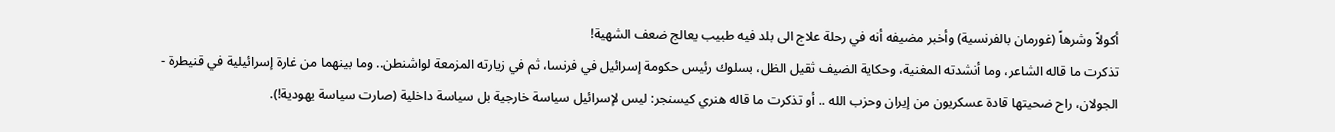أكولاً وشرهاً (غورمان بالفرنسية) وأخبر مضيفه أنه في رحلة علاج الى بلد فيه طبيب يعالج ضعف الشهية!
تذكرت ما قاله الشاعر، وما أنشدته المغنية، وحكاية الضيف ثقيل الظل، بسلوك رئيس حكومة إسرائيل في فرنسا، ثم في زيارته المزمعة لواشنطن.. وما بينهما من غارة إسرائيلية في قنيطرة - الجولان، راح ضحيتها قادة عسكريون من إيران وحزب الله .. أو تذكرت ما قاله هنري كيسنجر: ليس لإسرائيل سياسة خارجية بل سياسة داخلية (صارت سياسة يهودية!).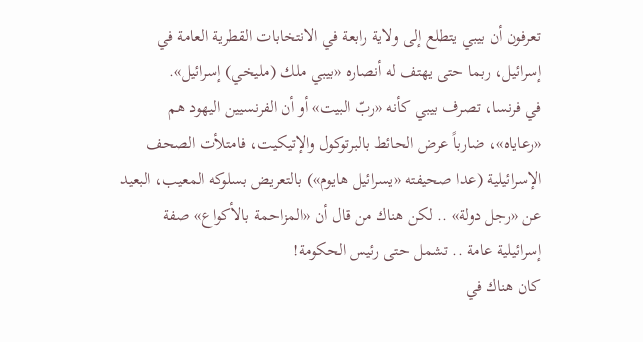تعرفون أن بيبي يتطلع إلى ولاية رابعة في الانتخابات القطرية العامة في إسرائيل، ربما حتى يهتف له أنصاره «بيبي ملك (مليخي) إسرائيل».
في فرنسا، تصرف بيبي كأنه «ربّ البيت» أو أن الفرنسيين اليهود هم «رعاياه»، ضارباً عرض الحائط بالبرتوكول والإتيكيت، فامتلأت الصحف الإسرائيلية (عدا صحيفته «يسرائيل هايوم») بالتعريض بسلوكه المعيب، البعيد عن «رجل دولة» .. لكن هناك من قال أن «المزاحمة بالأكواع» صفة إسرائيلية عامة .. تشمل حتى رئيس الحكومة!
كان هناك في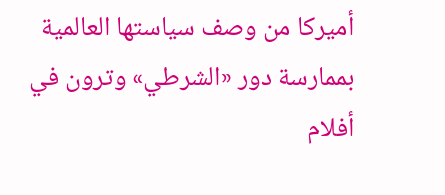أميركا من وصف سياستها العالمية بممارسة دور «الشرطي» وترون في أفلام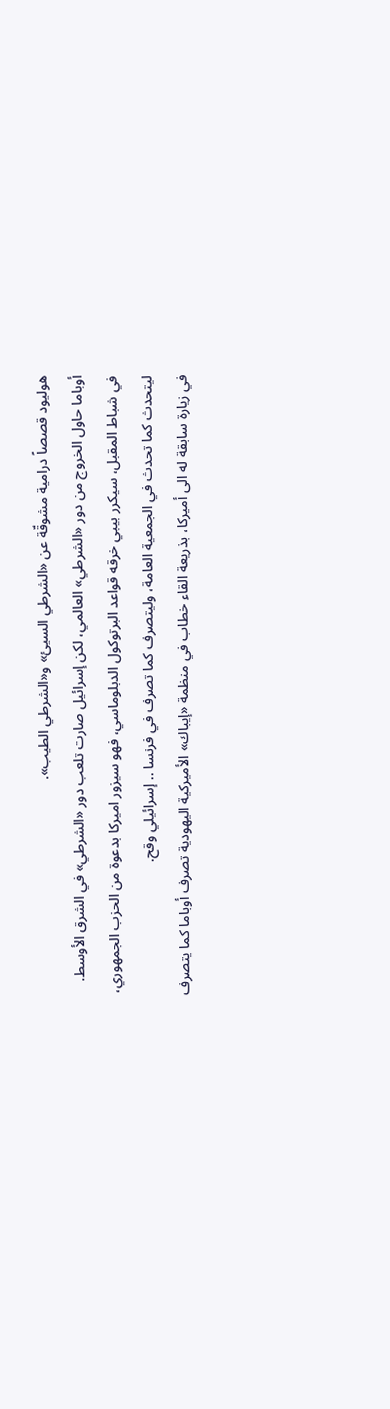هوليود قصصاً درامية مشوقّة عن «الشرطي السيئ» و«الشرطي الطيب».
أوباما حاول الخروج من دور «الشرطي» العالمي، لكن إسرائيل صارت تلعب دور «الشرطي» في الشرق الأوسط.
في شباط المقبل، سيكرر بيبي خرقه قواعد البرتوكول الدبلوماسي، فهو سيزور اميركا بدعوة من الحزب الجمهوري، ليتحدث كما تحدث في الجمعية العامة، وليتصرف كما تصرف في فرنسا .. إسرائيلي وقح.
في زيارة سابقة له الى أميركا، بذريعة القاء خطاب في منظمة «إيباك» الأميركية اليهودية تصرف أوباما كما يتصرف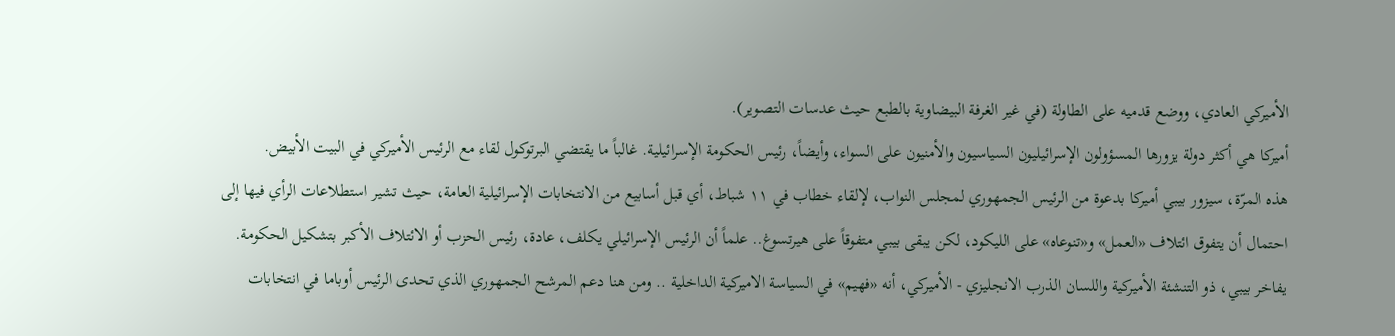الأميركي العادي، ووضع قدميه على الطاولة (في غير الغرفة البيضاوية بالطبع حيث عدسات التصوير).
أميركا هي أكثر دولة يزورها المسؤولون الإسرائيليون السياسيون والأمنيون على السواء، وأيضاً، رئيس الحكومة الإسرائيلية. غالباً ما يقتضي البرتوكول لقاء مع الرئيس الأميركي في البيت الأبيض.
هذه المرّة، سيزور بيبي أميركا بدعوة من الرئيس الجمهوري لمجلس النواب، لإلقاء خطاب في ١١ شباط، أي قبل أسابيع من الانتخابات الإسرائيلية العامة، حيث تشير استطلاعات الرأي فيها إلى احتمال أن يتفوق ائتلاف «العمل» و«تنوعاه» على الليكود، لكن يبقى بيبي متفوقاً على هيرتسوغ.. علماً أن الرئيس الإسرائيلي يكلف، عادة، رئيس الحزب أو الائتلاف الأكبر بتشكيل الحكومة.
يفاخر بيبي، ذو التنشئة الأميركية واللسان الذرب الانجليزي - الأميركي، أنه «فهيم» في السياسة الاميركية الداخلية .. ومن هنا دعم المرشح الجمهوري الذي تحدى الرئيس أوباما في انتخابات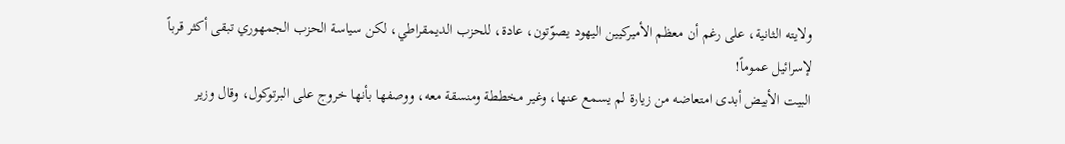ولايته الثانية، على رغم أن معظم الأميركيين اليهود يصوّتون، عادة، للحزب الديمقراطي، لكن سياسة الحزب الجمهوري تبقى أكثر قرباً لإسرائيل عموماً!
البيت الأبيض أبدى امتعاضه من زيارة لم يسمع عنها، وغير مخططة ومنسقة معه، ووصفها بأنها خروج على البرتوكول، وقال وزير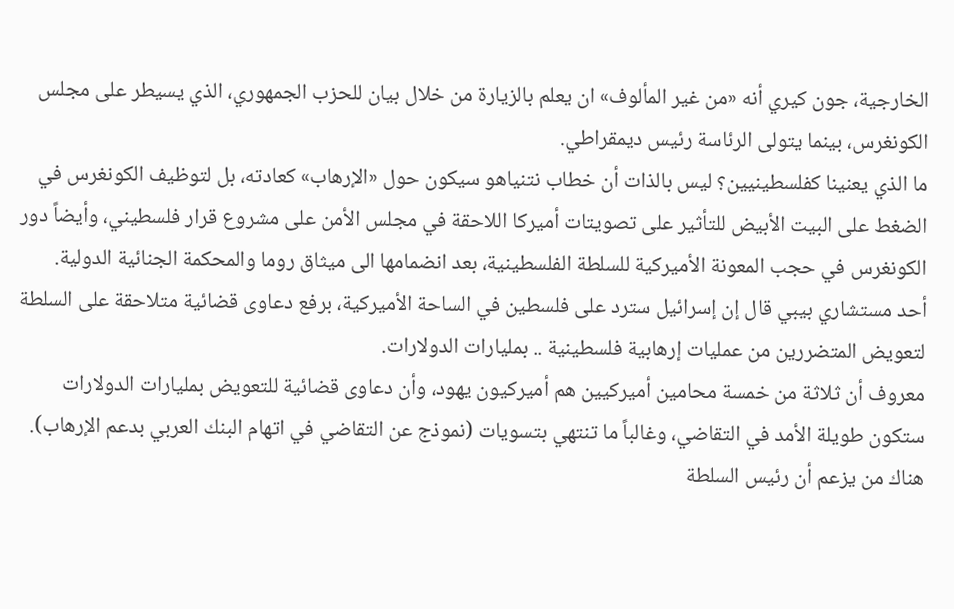الخارجية، جون كيري أنه «من غير المألوف» ان يعلم بالزيارة من خلال بيان للحزب الجمهوري، الذي يسيطر على مجلس الكونغرس، بينما يتولى الرئاسة رئيس ديمقراطي.
ما الذي يعنينا كفلسطينيين؟ ليس بالذات أن خطاب نتنياهو سيكون حول «الإرهاب» كعادته، بل لتوظيف الكونغرس في الضغط على البيت الأبيض للتأثير على تصويتات أميركا اللاحقة في مجلس الأمن على مشروع قرار فلسطيني، وأيضاً دور الكونغرس في حجب المعونة الأميركية للسلطة الفلسطينية، بعد انضمامها الى ميثاق روما والمحكمة الجنائية الدولية.
أحد مستشاري بيبي قال إن إسرائيل سترد على فلسطين في الساحة الأميركية، برفع دعاوى قضائية متلاحقة على السلطة لتعويض المتضررين من عمليات إرهابية فلسطينية .. بمليارات الدولارات.
معروف أن ثلاثة من خمسة محامين أميركيين هم أميركيون يهود، وأن دعاوى قضائية للتعويض بمليارات الدولارات ستكون طويلة الأمد في التقاضي، وغالباً ما تنتهي بتسويات (نموذج عن التقاضي في اتهام البنك العربي بدعم الإرهاب).
هناك من يزعم أن رئيس السلطة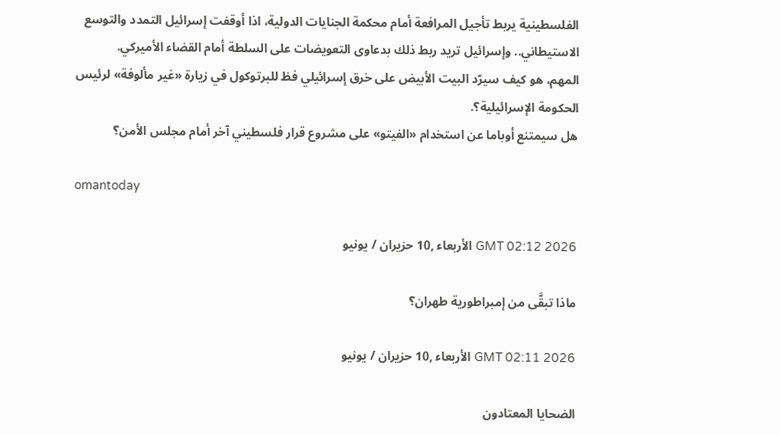الفلسطينية يربط تأجيل المرافعة أمام محكمة الجنايات الدولية، اذا أوقفت إسرائيل التمدد والتوسع الاستيطاني.. وإسرائيل تريد ربط ذلك بدعاوى التعويضات على السلطة أمام القضاء الأميركي.
المهم، هو كيف سيرّد البيت الأبيض على خرق إسرائيلي فظ للبرتوكول في زيارة «غير مألوفة» لرئيس الحكومة الإسرائيلية؟.
هل سيمتنع أوباما عن استخدام «الفيتو» على مشروع قرار فلسطيني آخر أمام مجلس الأمن؟

omantoday

GMT 02:12 2026 الأربعاء ,10 حزيران / يونيو

ماذا تبقَّى من إمبراطورية طهران؟

GMT 02:11 2026 الأربعاء ,10 حزيران / يونيو

الضحايا المعتادون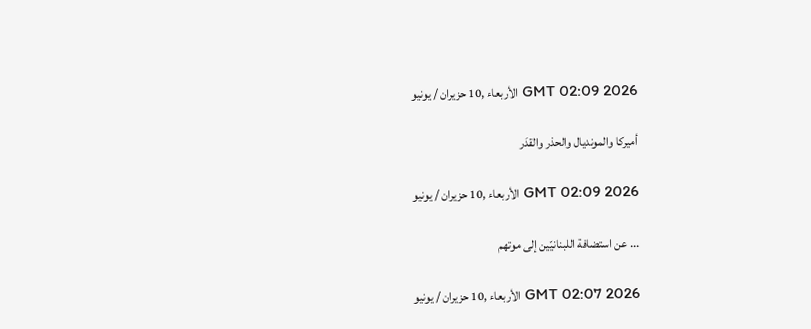GMT 02:09 2026 الأربعاء ,10 حزيران / يونيو

أميركا والمونديال والحذر والقدَر

GMT 02:09 2026 الأربعاء ,10 حزيران / يونيو

... عن استضافة اللبنانيّين إلى موتهم

GMT 02:07 2026 الأربعاء ,10 حزيران / يونيو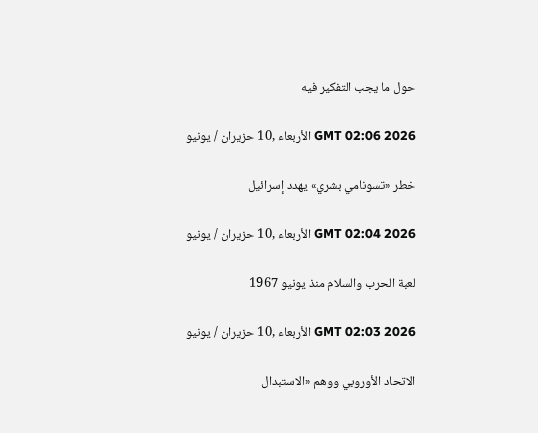حول ما يجب التفكير فيه

GMT 02:06 2026 الأربعاء ,10 حزيران / يونيو

خطر «تسونامي بشري» يهدد إسرائيل

GMT 02:04 2026 الأربعاء ,10 حزيران / يونيو

لعبة الحرب والسلام منذ يونيو 1967

GMT 02:03 2026 الأربعاء ,10 حزيران / يونيو

الاتحاد الأوروبي ووهم «الاستبدال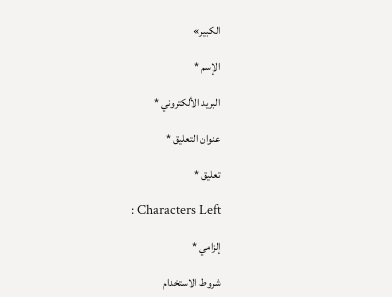الكبير»

الإسم *

البريد الألكتروني *

عنوان التعليق *

تعليق *

: Characters Left

إلزامي *

شروط الاستخدام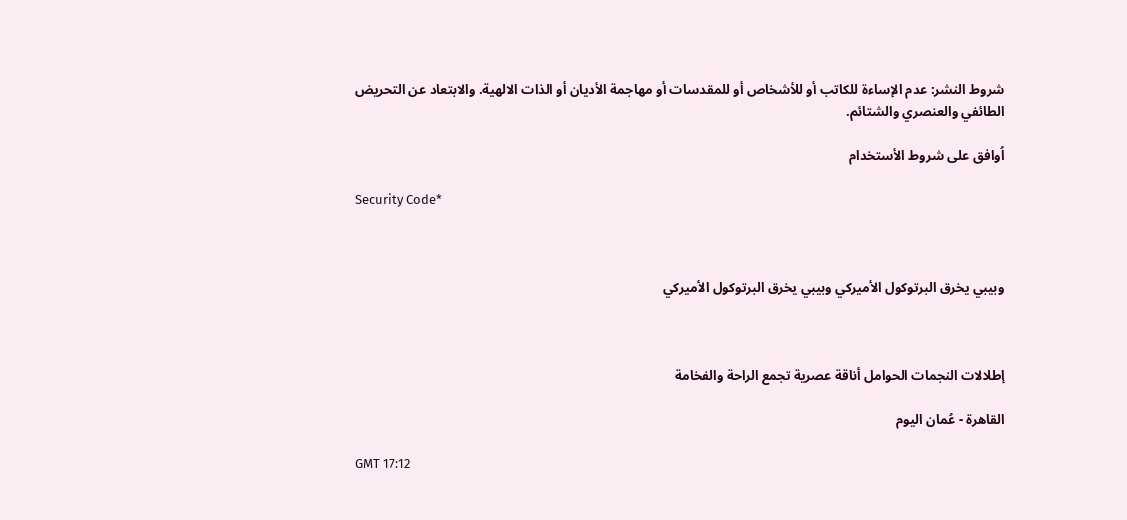شروط النشر: عدم الإساءة للكاتب أو للأشخاص أو للمقدسات أو مهاجمة الأديان أو الذات الالهية. والابتعاد عن التحريض الطائفي والعنصري والشتائم.

اُوافق على شروط الأستخدام

Security Code*



وبيبي يخرق البرتوكول الأميركي وبيبي يخرق البرتوكول الأميركي



إطلالات النجمات الحوامل أناقة عصرية تجمع الراحة والفخامة

القاهرة - عُمان اليوم

GMT 17:12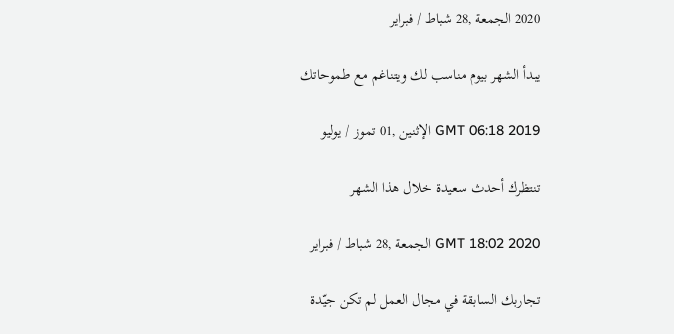2020 الجمعة ,28 شباط / فبراير

يبدأ الشهر بيوم مناسب لك ويتناغم مع طموحاتك

GMT 06:18 2019 الإثنين ,01 تموز / يوليو

تنتظرك أحدث سعيدة خلال هذا الشهر

GMT 18:02 2020 الجمعة ,28 شباط / فبراير

تجاربك السابقة في مجال العمل لم تكن جيّدة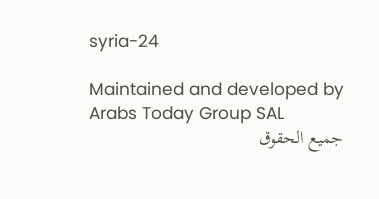syria-24

Maintained and developed by Arabs Today Group SAL
جميع الحقوق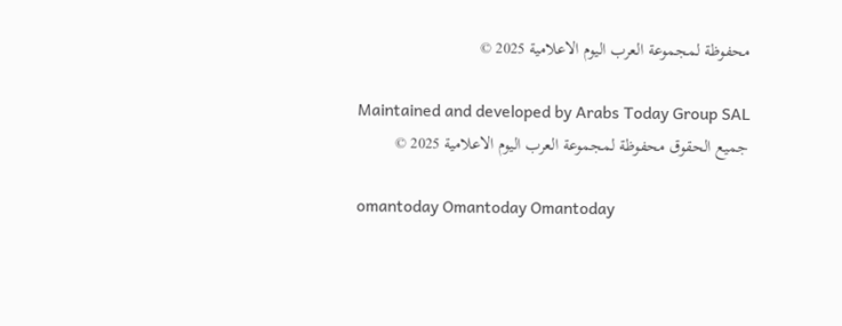محفوظة لمجموعة العرب اليوم الاعلامية 2025 ©

Maintained and developed by Arabs Today Group SAL
جميع الحقوق محفوظة لمجموعة العرب اليوم الاعلامية 2025 ©

omantoday Omantoday Omantoday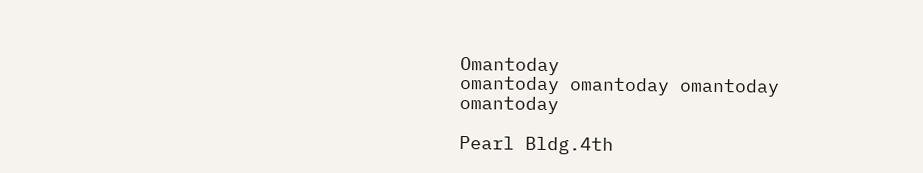Omantoday
omantoday omantoday omantoday
omantoday

Pearl Bldg.4th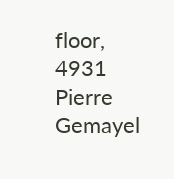floor, 4931 Pierre Gemayel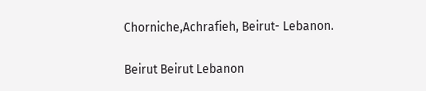Chorniche,Achrafieh, Beirut- Lebanon.

Beirut Beirut Lebanon